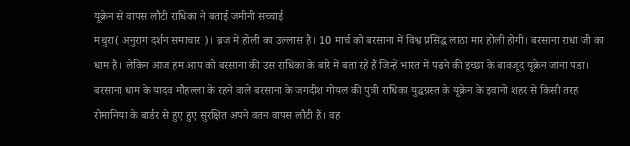यूक्रेन से वापस लौटी राधिका ने बताई जमीनी सच्चाई
मथुरा( अनुराग दर्शन समाचार )। ब्रज में होली का उल्लास है। 10 मार्च को बरसाना में विश्व प्रसिद्ध लाठा मार होली होगी। बरसाना राधा जी का धाम है। लेकिन आज हम आप को बरसाना की उस राधिका के बारे में बता रहे हैं जिन्हें भारत में पढने की इच्छा के बावजूद यूक्रेन जाना पडा। बरसाना धाम के यादव मौहल्ला के रहने वाले बरसाना के जगदीश गोयल की पुत्री राधिका युद्धग्रस्त के यूक्रेन के इवानो शहर से किसी तरह रोमानिया के बार्डर से हुए हुए सुरक्षित अपने वतन वापस लौटी हैं। वह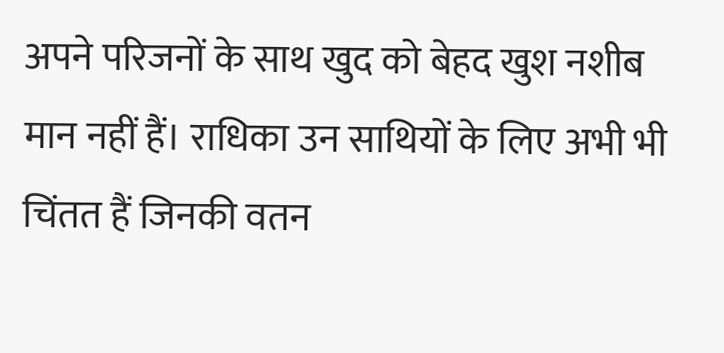अपने परिजनों के साथ खुद को बेहद खुश नशीब मान नहीं हैं। राधिका उन साथियों के लिए अभी भी चिंतत हैं जिनकी वतन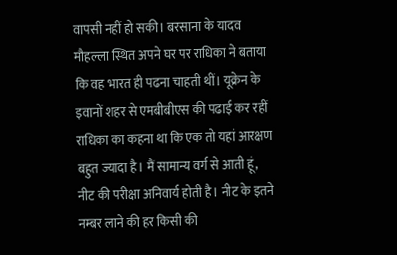वापसी नहीं हो सकी। बरसाना के यादव मौहल्ला स्थित अपने घर पर राधिका ने बताया कि वह भारत ही पढना चाहती थीं। यूक्रेन के इवानों शहर से एमबीबीएस की पढाई कर रहीं राधिका का कहना था कि एक तो यहां आरक्षण बहुत ज्यादा है। मैं सामान्य वर्ग से आती हूं, नीट की परीक्षा अनिवार्य होती है। नीट के इतने नम्बर लाने की हर किसी की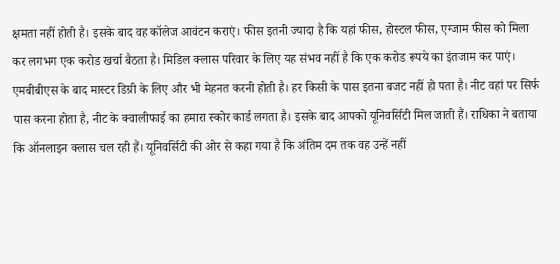क्षमता नहीं होती है। इसके बाद वह कॉलेज आवंटन कराएं। फीस इतनी ज्यादा है कि यहां फीस, होस्टल फीस, एग्जाम फीस को मिला कर लगभग एक करोड खर्चा बैठता है। मिडिल क्लास परिवार के लिए यह संभव नहीं है कि एक करोड रूपये का इंतजाम कर पाएं। एमबीबीएस के बाद मास्टर डिग्री के लिए और भी मेहनत करनी होती है। हर किसी के पास इतना बजट नहीं हो पता है। नीट वहां पर सिर्फ पास करना होता है, नीट के क्वालीफाई का हमारा स्कोर कार्ड लगता है। इसके बाद आपको यूनिवर्सिटी मिल जाती हैं। राधिका ने बताया कि ऑनलाइन क्लास चल रही हैं। यूनिवर्सिटी की ओर से कहा गया है कि अंतिम दम तक वह उन्हें नहीं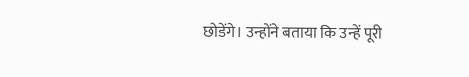छोडेंगे। उन्होंने बताया कि उन्हें पूरी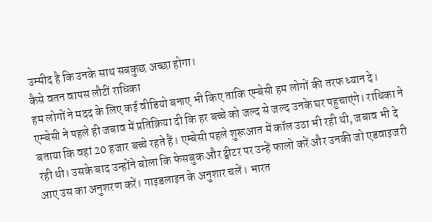उम्मीद है कि उनके साथ सबकुछ अच्छा होगा।
कैसे वतन वापस लौटीं राधिका
हम लोगों ने मदद के लिए कई वीडियो बनाए भी किए ताकि एम्बेसी हम लोगों की तरफ ध्यान दे। एम्बेसी ने पहले ही जबाव में प्रतिक्रिया दी कि हर बच्चे को जल्द से जल्द उनके घर पहुचाएंगे। राधिका ने बताया कि वहां 20 हजार बच्चे रहते हैं। एम्बेसी पहले शुरूआत में कॉल उठा भी रही थी, जबाव भी दे रही थी। उसके बाद उन्होंने बोला कि फेसबुक और ट्वीटर पर उन्हें फालो करें और उनकी जो एडवाइजरी आए उस का अनुशरण करें। गाइडलाइन के अनुशार चलें। भारत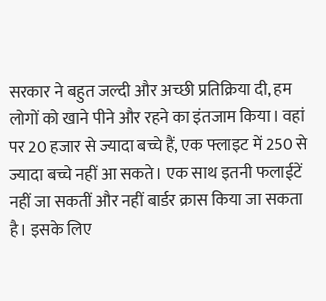सरकार ने बहुत जल्दी और अच्छी प्रतिक्रिया दी, हम लोगों को खाने पीने और रहने का इंतजाम किया। वहां पर 20 हजार से ज्यादा बच्चे हैं, एक फ्लाइट में 250 से ज्यादा बच्चे नहीं आ सकते। एक साथ इतनी फलाईटें नहीं जा सकतीं और नहीं बार्डर क्रास किया जा सकता है। इसके लिए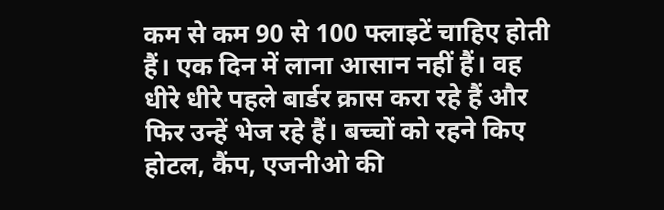कम से कम 90 से 100 फ्लाइटें चाहिए होती हैं। एक दिन में लाना आसान नहीं हैं। वह धीरे धीरे पहले बार्डर क्रास करा रहे हैं और फिर उन्हें भेज रहे हैं। बच्चों को रहने किए होटल, कैंप, एजनीओ की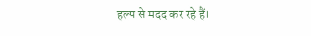हल्प से मदद कर रहे हैं।